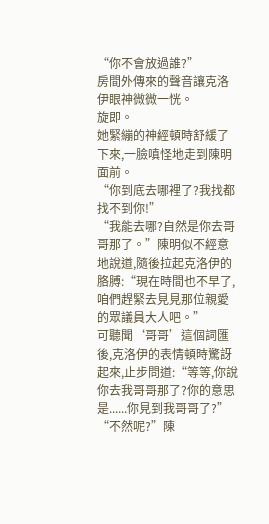“你不會放過誰?”
房間外傳來的聲音讓克洛伊眼神微微一恍。
旋即。
她緊繃的神經頓時舒緩了下來,一臉嗔怪地走到陳明面前。
“你到底去哪裡了?我找都找不到你!”
“我能去哪?自然是你去哥哥那了。”陳明似不經意地說道,隨後拉起克洛伊的胳膊:“現在時間也不早了,咱們趕緊去見見那位親愛的眾議員大人吧。”
可聽聞‘哥哥’這個詞匯後,克洛伊的表情頓時驚訝起來,止步問道:“等等,你說你去我哥哥那了?你的意思是......你見到我哥哥了?”
“不然呢?”陳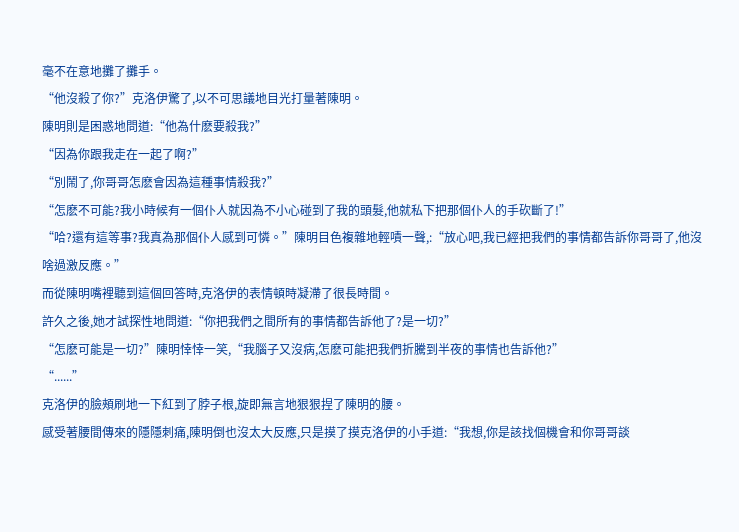毫不在意地攤了攤手。
“他沒殺了你?”克洛伊驚了,以不可思議地目光打量著陳明。
陳明則是困惑地問道:“他為什麽要殺我?”
“因為你跟我走在一起了啊?”
“別鬧了,你哥哥怎麽會因為這種事情殺我?”
“怎麽不可能?我小時候有一個仆人就因為不小心碰到了我的頭髮,他就私下把那個仆人的手砍斷了!”
“哈?還有這等事?我真為那個仆人感到可憐。”陳明目色複雜地輕嘖一聲,:“放心吧,我已經把我們的事情都告訴你哥哥了,他沒啥過激反應。”
而從陳明嘴裡聽到這個回答時,克洛伊的表情頓時凝滯了很長時間。
許久之後,她才試探性地問道:“你把我們之間所有的事情都告訴他了?是一切?”
“怎麽可能是一切?”陳明悻悻一笑,“我腦子又沒病,怎麽可能把我們折騰到半夜的事情也告訴他?”
“......”
克洛伊的臉頰刷地一下紅到了脖子根,旋即無言地狠狠捏了陳明的腰。
感受著腰間傳來的隱隱刺痛,陳明倒也沒太大反應,只是摸了摸克洛伊的小手道:“我想,你是該找個機會和你哥哥談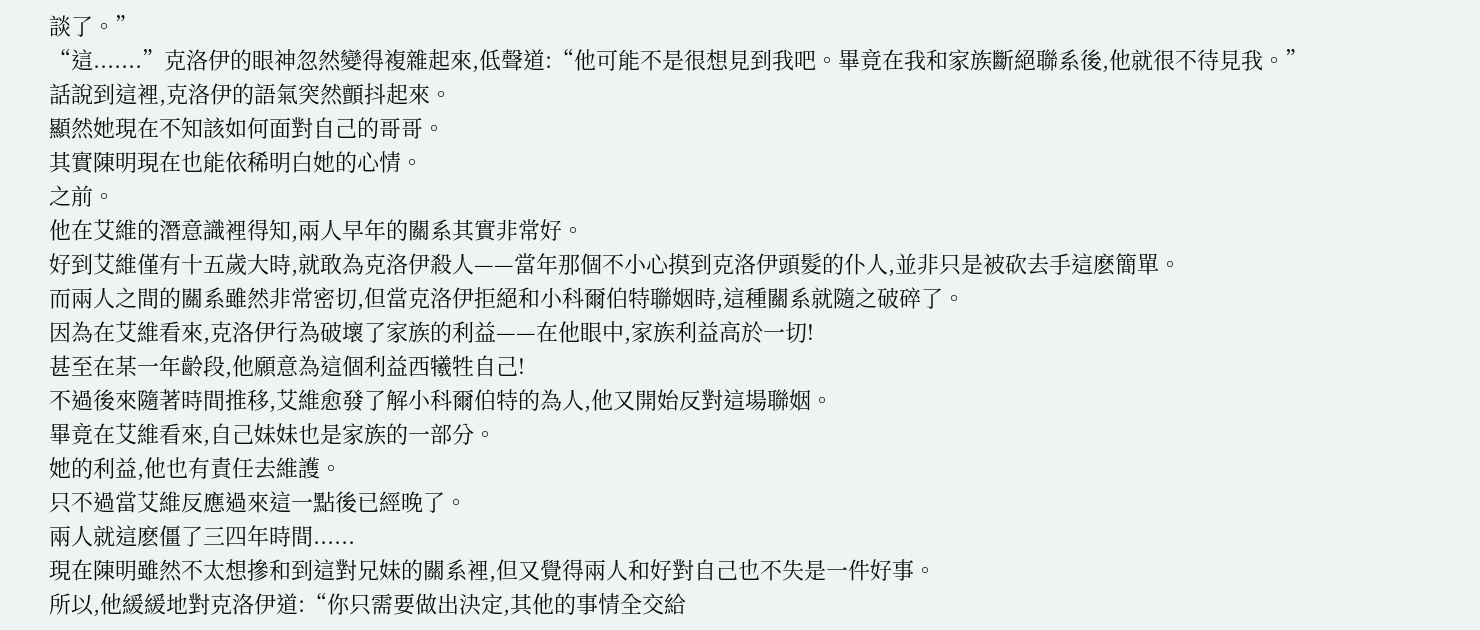談了。”
“這.......”克洛伊的眼神忽然變得複雜起來,低聲道:“他可能不是很想見到我吧。畢竟在我和家族斷絕聯系後,他就很不待見我。”
話說到這裡,克洛伊的語氣突然顫抖起來。
顯然她現在不知該如何面對自己的哥哥。
其實陳明現在也能依稀明白她的心情。
之前。
他在艾維的潛意識裡得知,兩人早年的關系其實非常好。
好到艾維僅有十五歲大時,就敢為克洛伊殺人——當年那個不小心摸到克洛伊頭髮的仆人,並非只是被砍去手這麽簡單。
而兩人之間的關系雖然非常密切,但當克洛伊拒絕和小科爾伯特聯姻時,這種關系就隨之破碎了。
因為在艾維看來,克洛伊行為破壞了家族的利益——在他眼中,家族利益高於一切!
甚至在某一年齡段,他願意為這個利益西犧牲自己!
不過後來隨著時間推移,艾維愈發了解小科爾伯特的為人,他又開始反對這場聯姻。
畢竟在艾維看來,自己妹妹也是家族的一部分。
她的利益,他也有責任去維護。
只不過當艾維反應過來這一點後已經晚了。
兩人就這麽僵了三四年時間......
現在陳明雖然不太想摻和到這對兄妹的關系裡,但又覺得兩人和好對自己也不失是一件好事。
所以,他緩緩地對克洛伊道:“你只需要做出決定,其他的事情全交給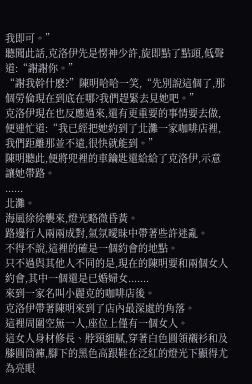我即可。”
聽聞此話,克洛伊先是愣神少許,旋即點了點頭,低聲道:“謝謝你。”
“謝我幹什麽?”陳明哈哈一笑,“先別說這個了,那個勞倫現在到底在哪?我們趕緊去見她吧。”
克洛伊現在也反應過來,還有更重要的事情要去做,便連忙道:“我已經把她約到了北灘一家咖啡店裡,我們距離那並不遠,很快就能到。”
陳明聽此,便將兜裡的車鑰匙還給給了克洛伊,示意讓她帶路。
......
北灘。
海風徐徐襲來,燈光略微昏黃。
路邊行人兩兩成對,氣氛曖昧中帶著些許迷亂。
不得不說,這裡的確是一個約會的地點。
只不過與其他人不同的是,現在的陳明要和兩個女人約會,其中一個還是已婚婦女.......
來到一家名叫小麗克的咖啡店後。
克洛伊帶著陳明來到了店內最深處的角落。
這裡周圍空無一人,座位上僅有一個女人。
這女人身材修長、脖頸細膩,穿著白色圓領襯衫和及膝圓筒褲,腳下的黑色高跟鞋在泛紅的燈光下顯得尤為亮眼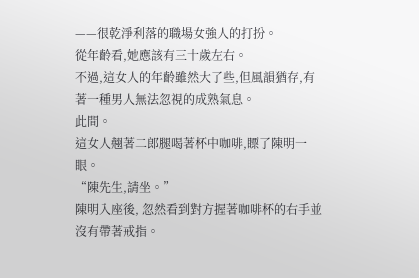——很乾淨利落的職場女強人的打扮。
從年齡看,她應該有三十歲左右。
不過,這女人的年齡雖然大了些,但風韻猶存,有著一種男人無法忽視的成熟氣息。
此間。
這女人翹著二郎腿喝著杯中咖啡,瞟了陳明一眼。
“陳先生,請坐。”
陳明入座後, 忽然看到對方握著咖啡杯的右手並沒有帶著戒指。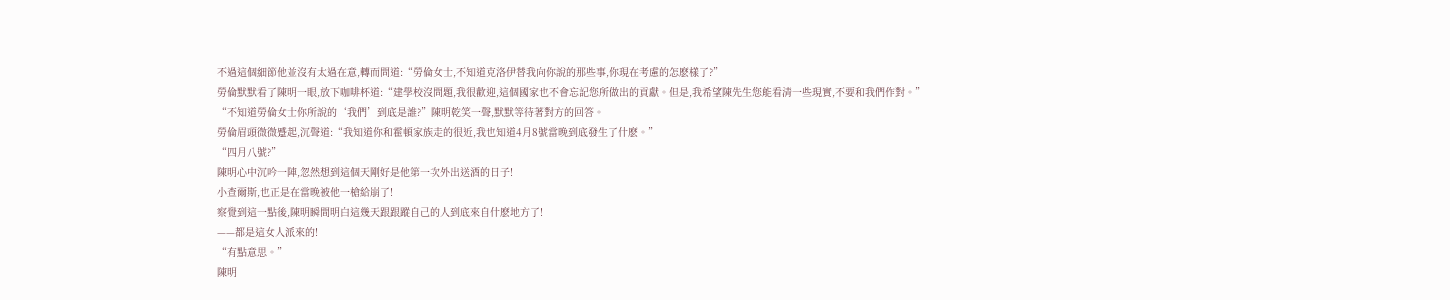不過這個細節他並沒有太過在意,轉而問道:“勞倫女士,不知道克洛伊替我向你說的那些事,你現在考慮的怎麽樣了?”
勞倫默默看了陳明一眼,放下咖啡杯道:“建學校沒問題,我很歡迎,這個國家也不會忘記您所做出的貢獻。但是,我希望陳先生您能看清一些現實,不要和我們作對。”
“不知道勞倫女士你所說的‘我們’到底是誰?”陳明乾笑一聲,默默等待著對方的回答。
勞倫眉頭微微蹙起,沉聲道:“我知道你和霍頓家族走的很近,我也知道4月8號當晚到底發生了什麽。”
“四月八號?”
陳明心中沉吟一陣,忽然想到這個天剛好是他第一次外出送酒的日子!
小查爾斯,也正是在當晚被他一槍給崩了!
察覺到這一點後,陳明瞬間明白這幾天跟跟蹤自己的人到底來自什麽地方了!
——都是這女人派來的!
“有點意思。”
陳明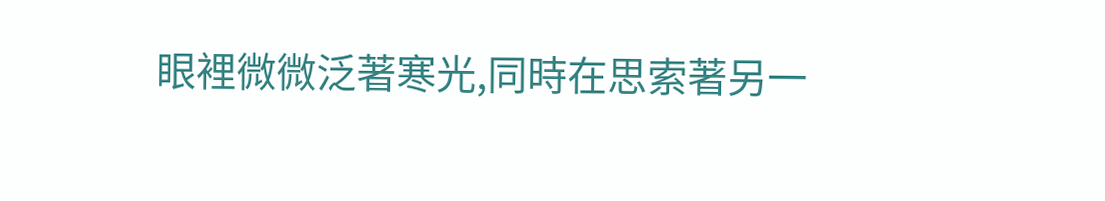眼裡微微泛著寒光,同時在思索著另一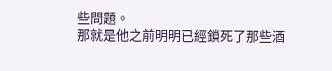些問題。
那就是他之前明明已經鎖死了那些酒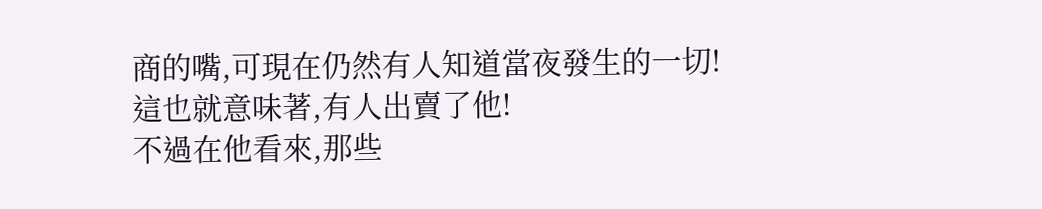商的嘴,可現在仍然有人知道當夜發生的一切!
這也就意味著,有人出賣了他!
不過在他看來,那些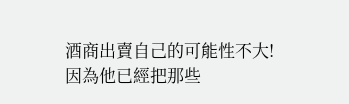酒商出賣自己的可能性不大!
因為他已經把那些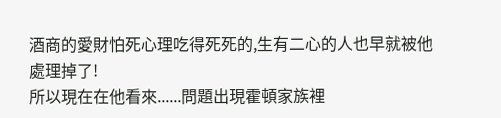酒商的愛財怕死心理吃得死死的,生有二心的人也早就被他處理掉了!
所以現在在他看來......問題出現霍頓家族裡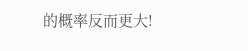的概率反而更大!